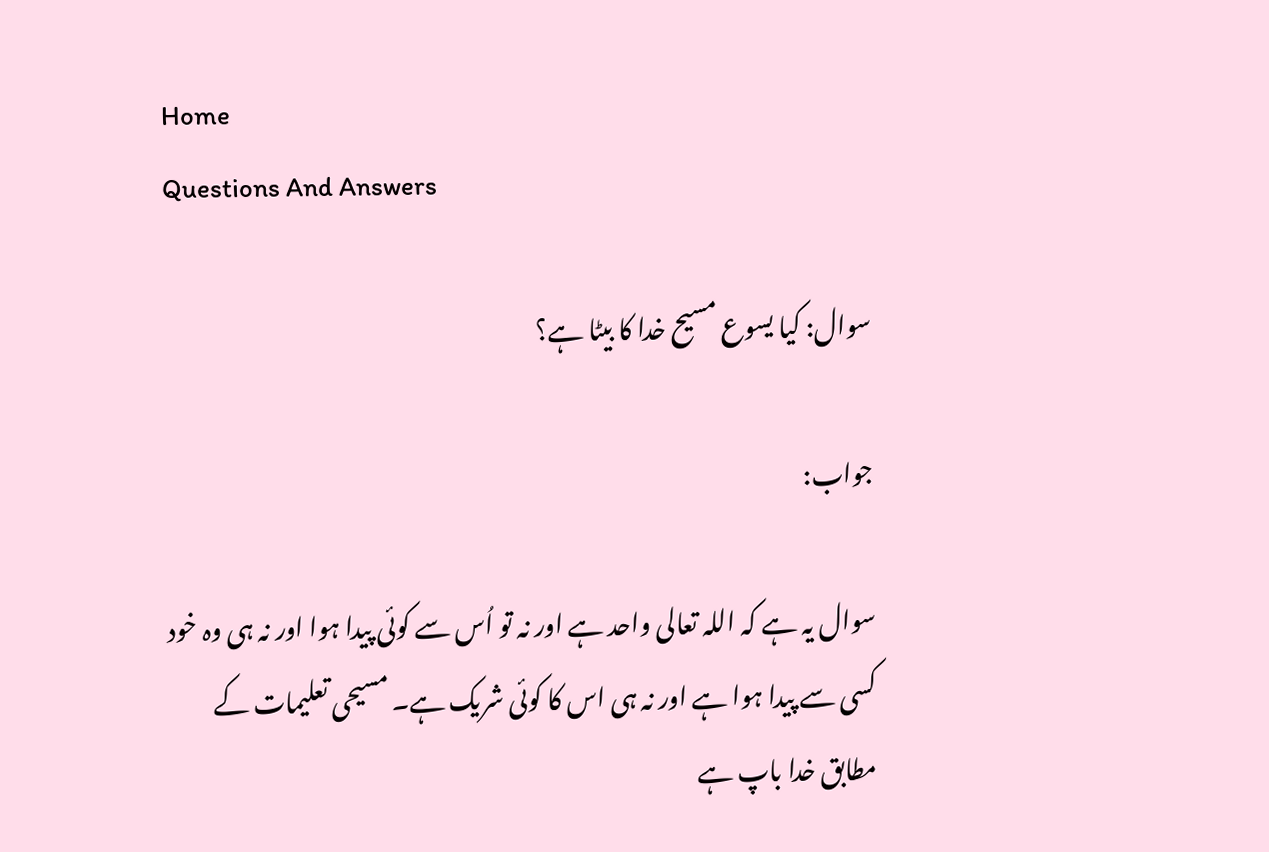Home
Questions And Answers

سوال: کیا یسوع مسیح خدا کا بیٹا ہے؟

جواب:

سوال یہ ہے کہ اللہ تعالی واحد ہے اور نہ تو اُس سے کوئی پیدا ہوا اور نہ ہی وہ خود کسی سے پیدا ہوا ہے اور نہ ہی اس کا کوئی شریک ہے۔ مسیحی تعلیمات کے مطابق خدا باپ ہے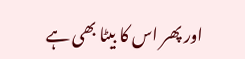اور پھر اس کا بیٹا بھی ہے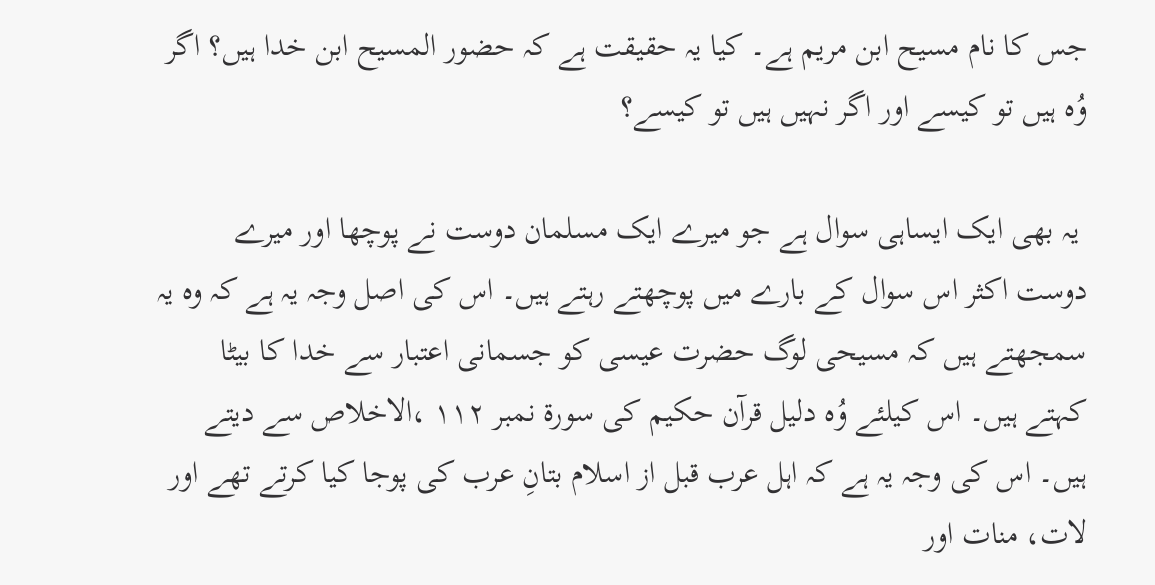جس کا نام مسیح ابن مریم ہے۔ کیا یہ حقیقت ہے کہ حضور المسیح ابن خدا ہیں؟ اگر وُہ ہیں تو کیسے اور اگر نہیں ہیں تو کیسے؟

 یہ بھی ایک ایساہی سوال ہے جو میرے ایک مسلمان دوست نے پوچھا اور میرے دوست اکثر اس سوال کے بارے میں پوچھتے رہتے ہیں۔ اس کی اصل وجہ یہ ہے کہ وہ یہ سمجھتے ہیں کہ مسیحی لوگ حضرت عیسی کو جسمانی اعتبار سے خدا کا بیٹا کہتے ہیں۔ اس کیلئے وُہ دلیل قرآن حکیم کی سورۃ نمبر ۱۱۲ ،الاخلاص سے دیتے ہیں۔ اس کی وجہ یہ ہے کہ اہل عرب قبل از اسلام بتانِ عرب کی پوجا کیا کرتے تھے اور لات، منات اور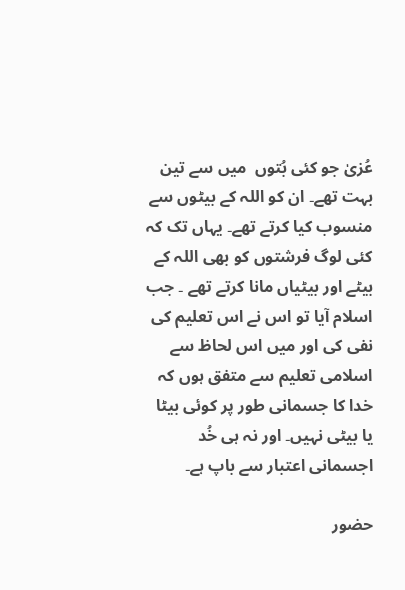عُزیٰ جو کئی بُتوں  میں سے تین بہت تھے۔ ان کو اللہ کے بیٹوں سے منسوب کیا کرتے تھے۔ یہاں تک کہ کئی لوگ فرشتوں کو بھی اللہ کے بیٹے اور بیٹیاں مانا کرتے تھے ۔ جب اسلام آیا تو اس نے اس تعلیم کی نفی کی اور میں اس لحاظ سے اسلامی تعلیم سے متفق ہوں کہ خدا کا جسمانی طور پر کوئی بیٹا یا بیٹی نہیں۔ اور نہ ہی خُد اجسمانی اعتبار سے باپ ہے۔

حضور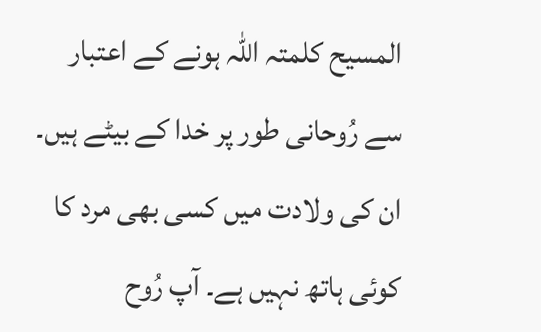المسیح کلمتہ اللہ ہونے کے اعتبار سے رُوحانی طور پر خدا کے بیٹے ہیں۔ ان کی ولادت میں کسی بھی مرد کا کوئی ہاتھ نہیں ہے۔ آپ رُوح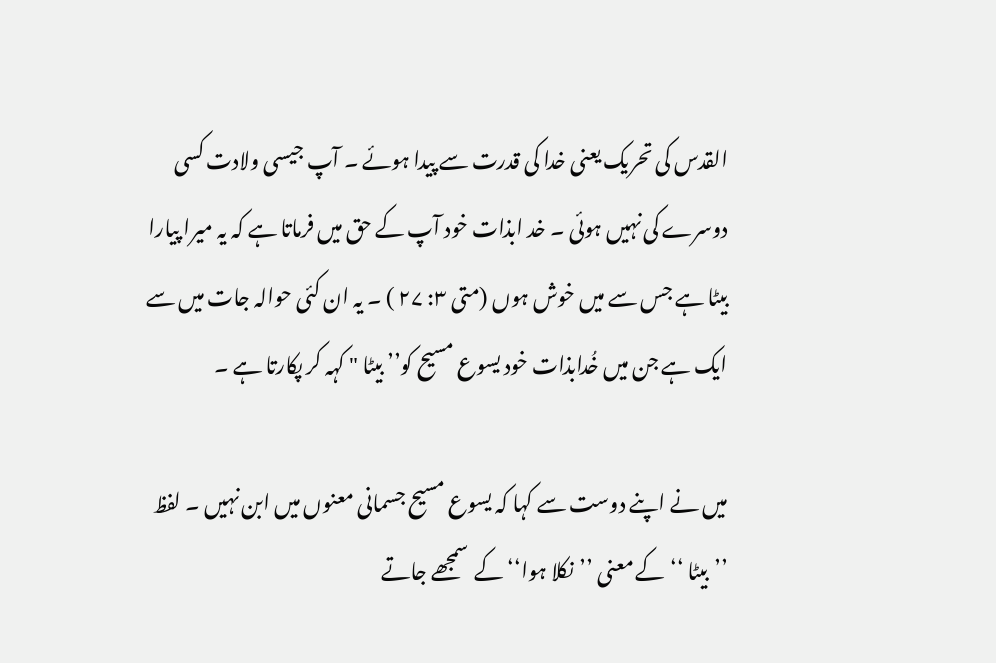القدس کی تحریک یعنی خدا کی قدرت سے پیدا ہوئے ۔ آپ جیسی ولادت کسی دوسرے کی نہیں ہوئی ۔ خد ابذات خود آپ کے حق میں فرماتا ہے کہ یہ میرا پیارا بیٹا ہے جس سے میں خوش ہوں (متی ۳: ۲۷ ) ۔ یہ ان کئی حوالہ جات میں سے ایک ہے جن میں خُدابذات خود یسوع مسیح کو’’ بیٹا " کہہ کر پکارتا ہے ۔

میں نے اپنے دوست سے کہا کہ یسوع مسیح جسمانی معنوں میں ابن نہیں ۔ لفظ ’’بیٹا ‘‘کے معنی ’’نکلا ہوا‘‘ کے  سمجھے جاتے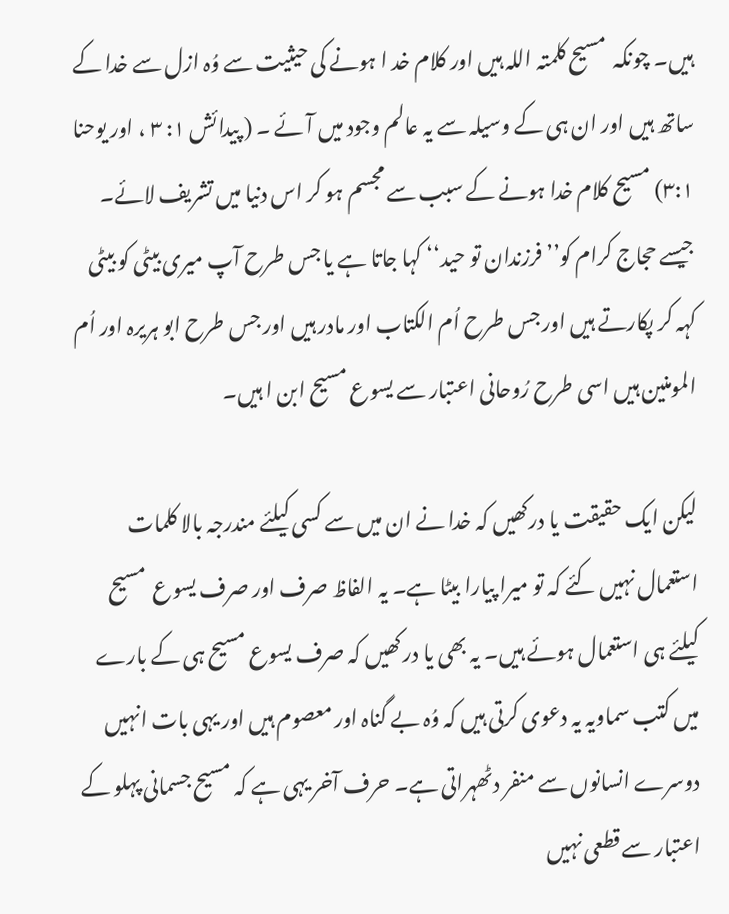ہیں۔ چونکہ  مسیح کلمتہ اللہ ہیں اور کلام خد ا ہونے کی حیثیت سے وُہ ازل سے خدا کے ساتھ ہیں اور ان ہی کے وسیلہ سے یہ عالم وجود میں آئے ۔ ( پیدائش ۱: ۳ ، اور یوحنا ۳:۱) مسیح کلام خدا ہونے کے سبب سے مجسم ہو کر اس دنیا میں تشریف لائے۔ جیسے حجاج کرام کو’’ فرزندان تو حید‘‘ کہا جاتا ہے یا جس طرح آپ میری بیٹی کو بیٹی کہہ کر پکارتے ہیں اور جس طرح اُم الکتاب اور مادر ہیں اور جس طرح ابو ہریرہ اور اُم المومنین ہیں اسی طرح رُوحانی اعتبار سے یسوع مسیح ابن ا ہیں۔

لیکن ایک حقیقت یا درکھیں کہ خدا نے ان میں سے کسی کیلئے مندرجہ بالا کلمات استعمال نہیں کئے کہ تو میرا پیارا بیٹا ہے۔ یہ الفاظ صرف اور صرف یسوع  مسیح  کیلئے ہی استعمال ہوئے ہیں۔ یہ بھی یا در کھیں کہ صرف یسوع مسیح ہی کے بارے میں کتب سماویہ یہ دعوی کرتی ہیں کہ وُہ بے گناہ اور معصوم ہیں اور یہی بات انہیں دوسرے انسانوں سے منفر دٹھہراتی ہے۔ حرف آخر یہی ہے کہ مسیح جسمانی پہلو کے اعتبار سے قطعی نہیں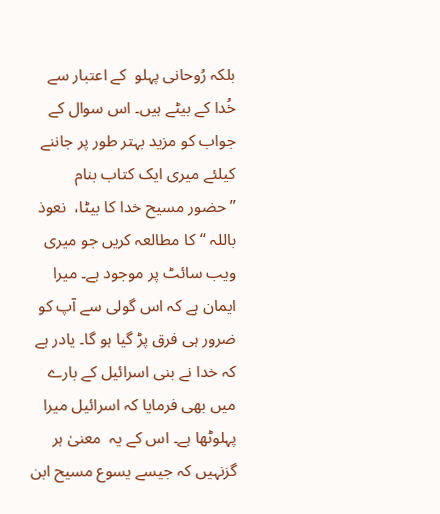بلکہ رُوحانی پہلو  کے اعتبار سے خُدا کے بیٹے ہیں۔ اس سوال کے جواب کو مزید بہتر طور پر جاننے کیلئے میری ایک کتاب بنام ’’حضور مسیح خدا کا بیٹا،  نعوذ باللہ ‘‘کا مطالعہ کریں جو میری ویب سائٹ پر موجود ہے۔ میرا ایمان ہے کہ اس گولی سے آپ کو ضرور ہی فرق پڑ گیا ہو گا۔ یادر ہے کہ خدا نے بنی اسرائیل کے بارے میں بھی فرمایا کہ اسرائیل میرا پہلوٹھا ہے۔ اس کے یہ  معنیٰ ہر گزنہیں کہ جیسے یسوع مسیح ابن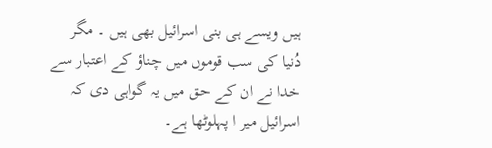ہیں ویسے ہی بنی اسرائیل بھی ہیں ۔ مگر دُنیا کی سب قوموں میں چناؤ کے اعتبار سے خدا نے ان کے حق میں یہ گواہی دی کہ اسرائیل میر ا پہلوٹھا ہے۔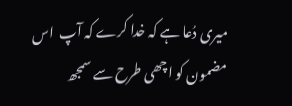میری دُعا ہے کہ خدا کرے کہ آپ  اس مضمون کو اچھی طرح سے سمجھ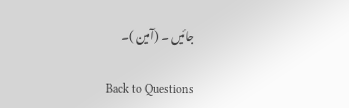جائیں ۔ (آمین )۔

Back to Questions